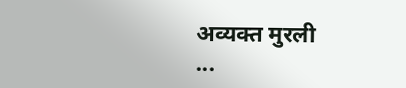अव्यक्त मुरली
...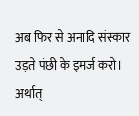अब फिर से अनादि संस्कार उड़ते पंछी के इमर्ज करो। अर्थात्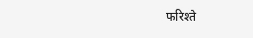फरिश्ते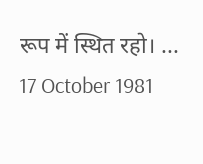रूप में स्थित रहो। ...
17 October 1981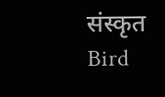संस्कृत
Bird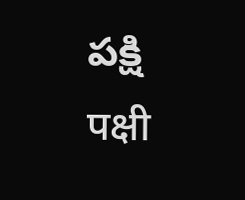పక్షి
पक्षी